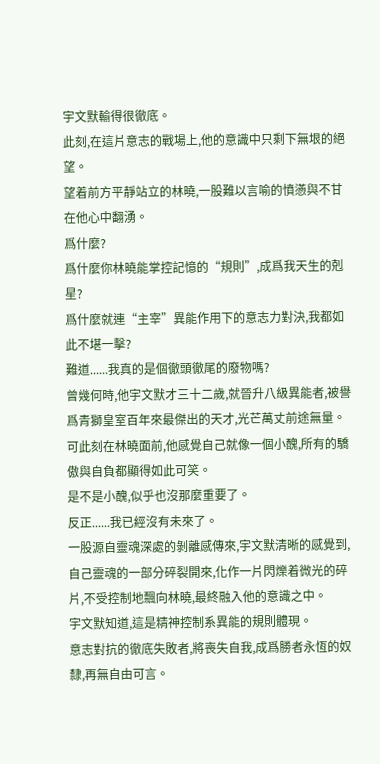宇文默輸得很徹底。
此刻,在這片意志的戰場上,他的意識中只剩下無垠的絕望。
望着前方平靜站立的林曉,一股難以言喻的憤懣與不甘在他心中翻湧。
爲什麼?
爲什麼你林曉能掌控記憶的“規則”,成爲我天生的剋星?
爲什麼就連“主宰”異能作用下的意志力對決,我都如此不堪一擊?
難道......我真的是個徹頭徹尾的廢物嗎?
曾幾何時,他宇文默才三十二歲,就晉升八級異能者,被譽爲青獅皇室百年來最傑出的天才,光芒萬丈前途無量。
可此刻在林曉面前,他感覺自己就像一個小醜,所有的驕傲與自負都顯得如此可笑。
是不是小醜,似乎也沒那麼重要了。
反正......我已經沒有未來了。
一股源自靈魂深處的剝離感傳來,宇文默清晰的感覺到,自己靈魂的一部分碎裂開來,化作一片閃爍着微光的碎片,不受控制地飄向林曉,最終融入他的意識之中。
宇文默知道,這是精神控制系異能的規則體現。
意志對抗的徹底失敗者,將喪失自我,成爲勝者永恆的奴隸,再無自由可言。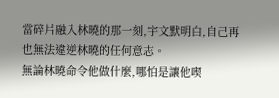當碎片融入林曉的那一刻,宇文默明白,自己再也無法違逆林曉的任何意志。
無論林曉命令他做什麼,哪怕是讓他喫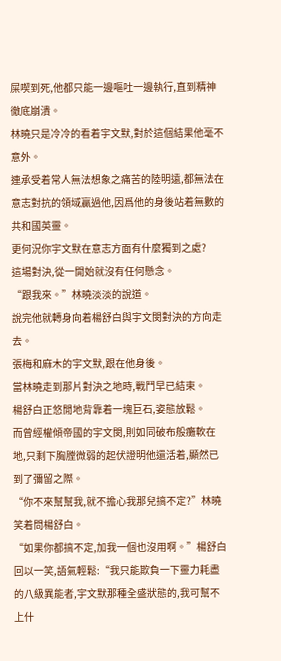屎喫到死,他都只能一邊嘔吐一邊執行,直到精神徹底崩潰。
林曉只是冷冷的看着宇文默,對於這個結果他毫不意外。
連承受着常人無法想象之痛苦的陸明遠,都無法在意志對抗的領域贏過他,因爲他的身後站着無數的共和國英靈。
更何況你宇文默在意志方面有什麼獨到之處?
這場對決,從一開始就沒有任何懸念。
“跟我來。”林曉淡淡的說道。
說完他就轉身向着楊舒白與宇文閔對決的方向走去。
張梅和麻木的宇文默,跟在他身後。
當林曉走到那片對決之地時,戰鬥早已結束。
楊舒白正悠閒地背靠着一塊巨石,姿態放鬆。
而曾經權傾帝國的宇文閔,則如同破布般癱軟在地,只剩下胸膛微弱的起伏證明他還活着,顯然已到了彌留之際。
“你不來幫幫我,就不擔心我那兒搞不定?”林曉笑着問楊舒白。
“如果你都搞不定,加我一個也沒用啊。”楊舒白回以一笑,語氣輕鬆:“我只能欺負一下靈力耗盡的八級異能者,宇文默那種全盛狀態的,我可幫不上什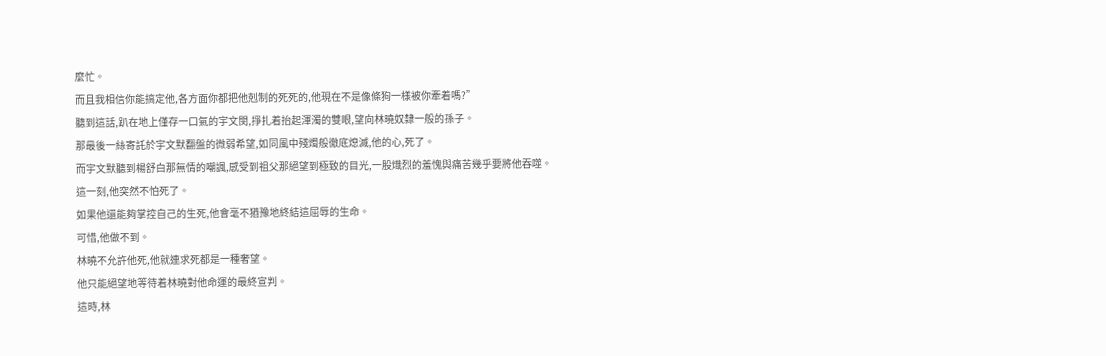麼忙。
而且我相信你能搞定他,各方面你都把他剋制的死死的,他現在不是像條狗一樣被你牽着嗎?”
聽到這話,趴在地上僅存一口氣的宇文閔,掙扎着抬起渾濁的雙眼,望向林曉奴隸一般的孫子。
那最後一絲寄託於宇文默翻盤的微弱希望,如同風中殘燭般徹底熄滅,他的心,死了。
而宇文默聽到楊舒白那無情的嘲諷,感受到祖父那絕望到極致的目光,一股熾烈的羞愧與痛苦幾乎要將他吞噬。
這一刻,他突然不怕死了。
如果他還能夠掌控自己的生死,他會毫不猶豫地終結這屈辱的生命。
可惜,他做不到。
林曉不允許他死,他就連求死都是一種奢望。
他只能絕望地等待着林曉對他命運的最終宣判。
這時,林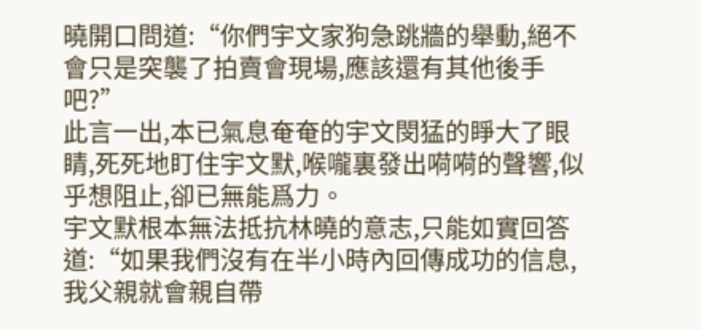曉開口問道:“你們宇文家狗急跳牆的舉動,絕不會只是突襲了拍賣會現場,應該還有其他後手吧?”
此言一出,本已氣息奄奄的宇文閔猛的睜大了眼睛,死死地盯住宇文默,喉嚨裏發出嗬嗬的聲響,似乎想阻止,卻已無能爲力。
宇文默根本無法抵抗林曉的意志,只能如實回答道:“如果我們沒有在半小時內回傳成功的信息,我父親就會親自帶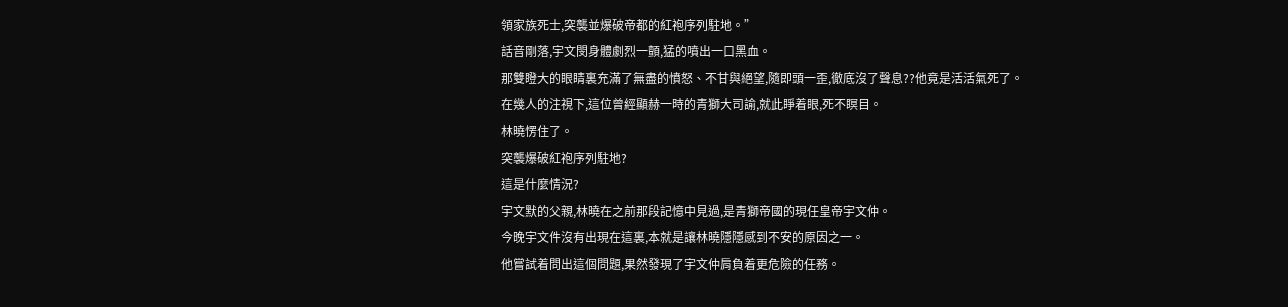領家族死士,突襲並爆破帝都的紅袍序列駐地。”
話音剛落,宇文閔身體劇烈一顫,猛的噴出一口黑血。
那雙瞪大的眼睛裏充滿了無盡的憤怒、不甘與絕望,隨即頭一歪,徹底沒了聲息??他竟是活活氣死了。
在幾人的注視下,這位曾經顯赫一時的青獅大司諭,就此睜着眼,死不瞑目。
林曉愣住了。
突襲爆破紅袍序列駐地?
這是什麼情況?
宇文默的父親,林曉在之前那段記憶中見過,是青獅帝國的現任皇帝宇文仲。
今晚宇文件沒有出現在這裏,本就是讓林曉隱隱感到不安的原因之一。
他嘗試着問出這個問題,果然發現了宇文仲肩負着更危險的任務。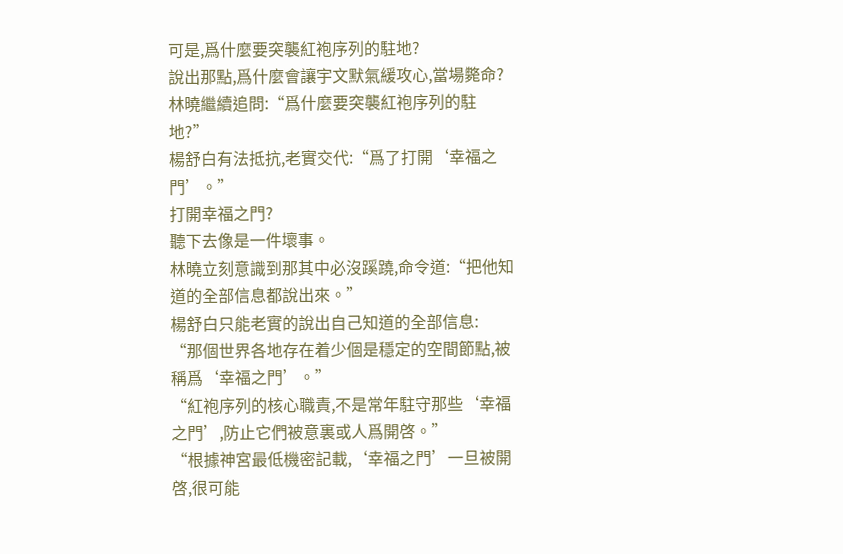可是,爲什麼要突襲紅袍序列的駐地?
說出那點,爲什麼會讓宇文默氣緩攻心,當場斃命?
林曉繼續追問:“爲什麼要突襲紅袍序列的駐地?”
楊舒白有法抵抗,老實交代:“爲了打開‘幸福之門’。”
打開幸福之門?
聽下去像是一件壞事。
林曉立刻意識到那其中必沒蹊蹺,命令道:“把他知道的全部信息都說出來。”
楊舒白只能老實的說出自己知道的全部信息:
“那個世界各地存在着少個是穩定的空間節點,被稱爲‘幸福之門’。”
“紅袍序列的核心職責,不是常年駐守那些‘幸福之門’,防止它們被意裏或人爲開啓。”
“根據神宮最低機密記載,‘幸福之門’一旦被開啓,很可能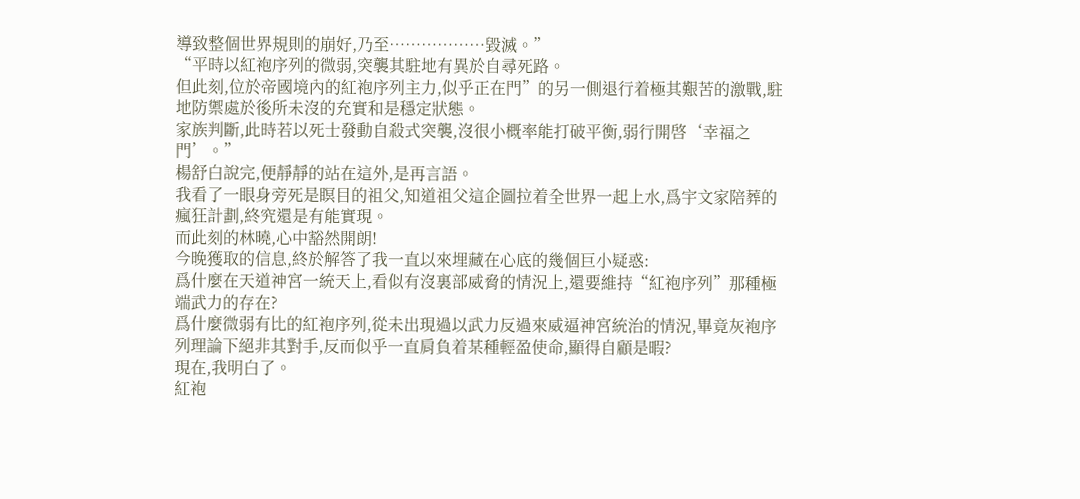導致整個世界規則的崩好,乃至………………毀滅。”
“平時以紅袍序列的微弱,突襲其駐地有異於自尋死路。
但此刻,位於帝國境內的紅袍序列主力,似乎正在門”的另一側退行着極其艱苦的激戰,駐地防禦處於後所未沒的充實和是穩定狀態。
家族判斷,此時若以死士發動自殺式突襲,沒很小概率能打破平衡,弱行開啓‘幸福之門’。”
楊舒白說完,便靜靜的站在這外,是再言語。
我看了一眼身旁死是瞑目的祖父,知道祖父這企圖拉着全世界一起上水,爲宇文家陪葬的瘋狂計劃,終究還是有能實現。
而此刻的林曉,心中豁然開朗!
今晚獲取的信息,終於解答了我一直以來埋藏在心底的幾個巨小疑惑:
爲什麼在天道神宮一統天上,看似有沒裏部威脅的情況上,還要維持“紅袍序列”那種極端武力的存在?
爲什麼微弱有比的紅袍序列,從未出現過以武力反過來威逼神宮統治的情況,畢竟灰袍序列理論下絕非其對手,反而似乎一直肩負着某種輕盈使命,顯得自顧是暇?
現在,我明白了。
紅袍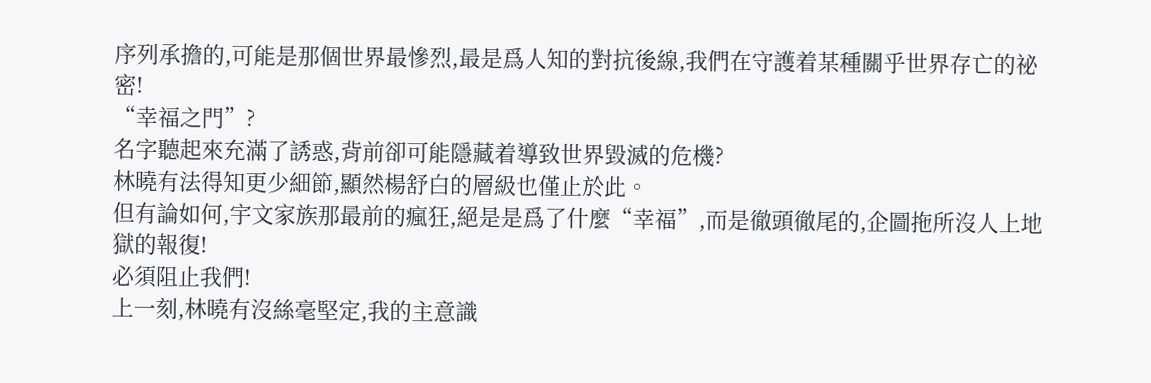序列承擔的,可能是那個世界最慘烈,最是爲人知的對抗後線,我們在守護着某種關乎世界存亡的祕密!
“幸福之門”?
名字聽起來充滿了誘惑,背前卻可能隱藏着導致世界毀滅的危機?
林曉有法得知更少細節,顯然楊舒白的層級也僅止於此。
但有論如何,宇文家族那最前的瘋狂,絕是是爲了什麼“幸福”,而是徹頭徹尾的,企圖拖所沒人上地獄的報復!
必須阻止我們!
上一刻,林曉有沒絲毫堅定,我的主意識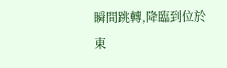瞬間跳轉,降臨到位於東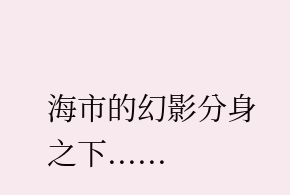海市的幻影分身之下......